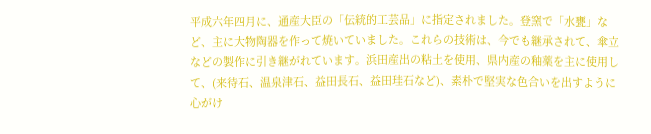平成六年四月に、通産大臣の「伝統的工芸品」に指定されました。登窯で「水甕」など、主に大物陶器を作って焼いていました。これらの技術は、今でも継承されて、傘立などの製作に引き継がれています。浜田産出の粘土を使用、県内産の釉薬を主に使用して、(来待石、温泉津石、益田長石、益田珪石など)、素朴で堅実な色合いを出すように心がけ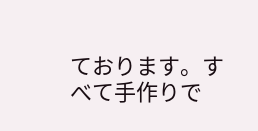ております。すべて手作りで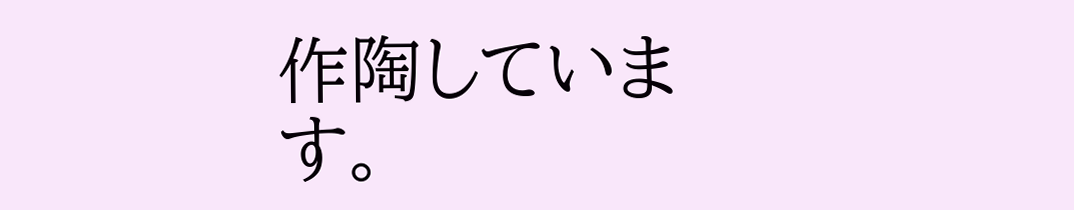作陶しています。